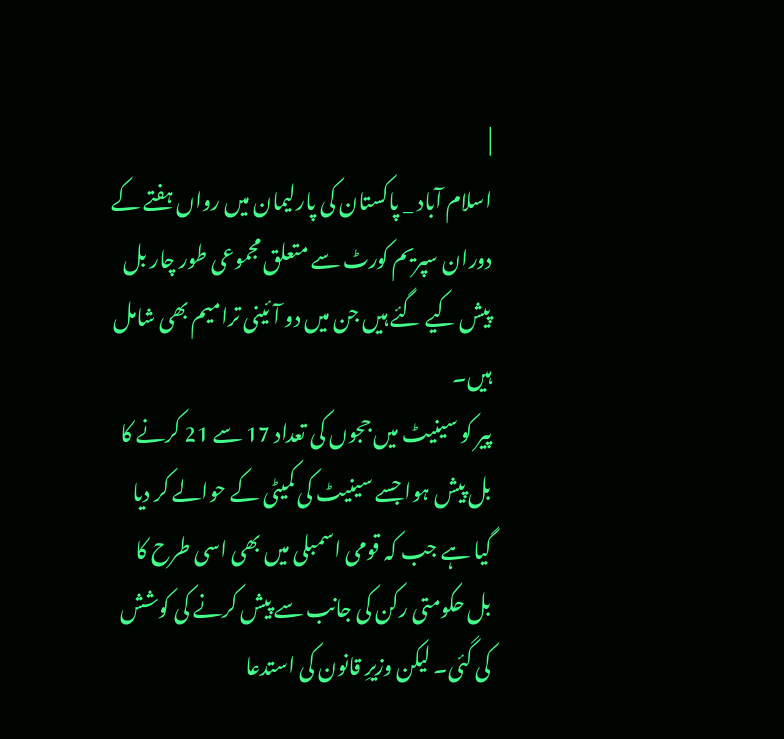|
اسلام آباد _ پاکستان کی پارلیمان میں رواں ہفتے کے دوران سپریم کورٹ سے متعلق مجموعی طور چار بل پیش کیے گئے ہیں جن میں دو آئینی ترامیم بھی شامل ہیں۔
پیر کو سینیٹ میں ججوں کی تعداد 17 سے 21 کرنے کا بل پیش ہوا جسے سینیٹ کی کمیٹی کے حوالے کر دیا گیا ہے جب کہ قومی اسمبلی میں بھی اسی طرح کا بل حکومتی رکن کی جانب سے پیش کرنے کی کوشش کی گئی۔ لیکن وزیرِ قانون کی استدعا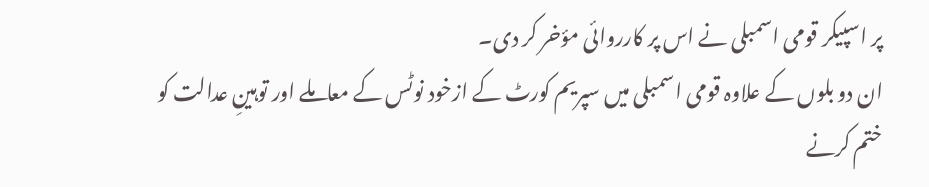پر اسپیکر قومی اسمبلی نے اس پر کارروائی مؤخر کر دی۔
ان دو بلوں کے علاوہ قومی اسمبلی میں سپریم کورٹ کے ازخود نوٹس کے معاملے اور توہینِ عدالت کو ختم کرنے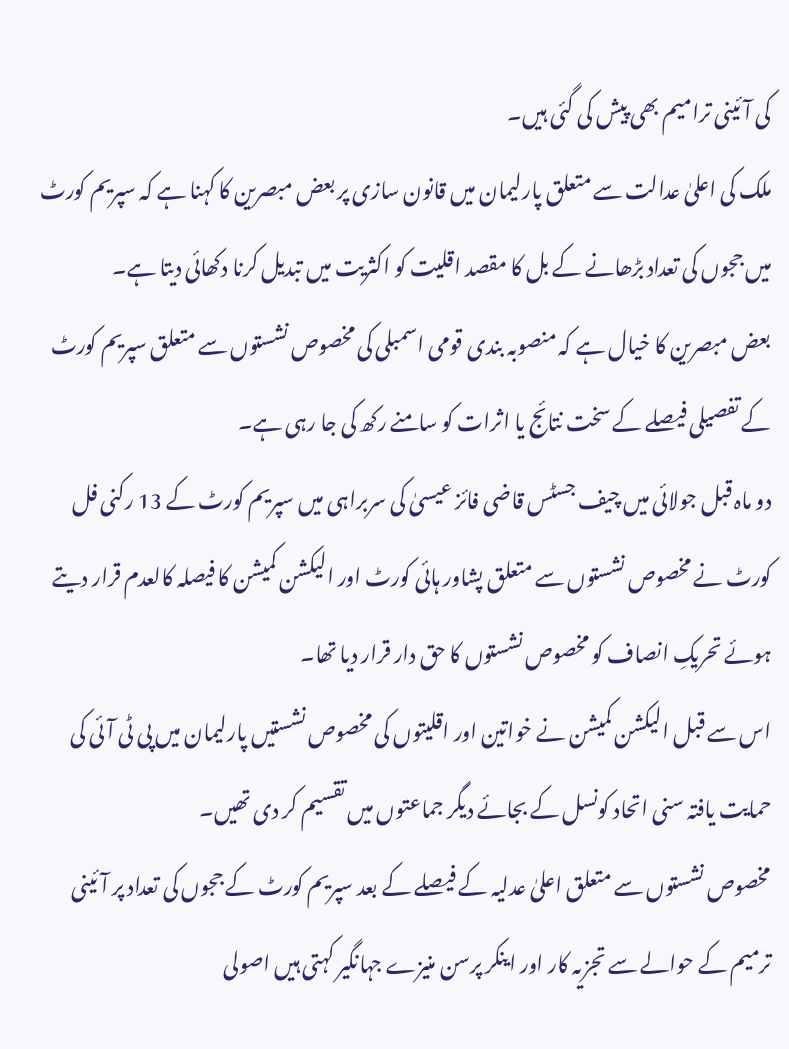کی آئینی ترامیم بھی پیش کی گئی ہیں۔
ملک کی اعلیٰ عدالت سے متعلق پارلیمان میں قانون سازی پر بعض مبصرین کا کہنا ہے کہ سپریم کورٹ میں ججوں کی تعداد بڑھانے کے بل کا مقصد اقلیت کو اکثریت میں تبدیل کرنا دکھائی دیتا ہے۔
بعض مبصرین کا خیال ہے کہ منصوبہ بندی قومی اسمبلی کی مخصوص نشستوں سے متعلق سپریم کورٹ کے تفصیلی فیصلے کے سخت نتائج یا اثرات کو سامنے رکھ کی جا رہی ہے۔
دو ماہ قبل جولائی میں چیف جسٹس قاضی فائز عیسیٰ کی سربراہی میں سپریم کورٹ کے 13 رکنی فل کورٹ نے مخصوص نشستوں سے متعلق پشاور ہائی کورٹ اور الیکشن کمیشن کا فیصلہ کالعدم قرار دیتے ہوئے تحریکِ انصاف کو مخصوص نشستوں کا حق دار قرار دیا تھا۔
اس سے قبل الیکشن کمیشن نے خواتین اور اقلیتوں کی مخصوص نشستیں پارلیمان میں پی ٹی آئی کی حمایت یافتہ سنی اتحاد کونسل کے بجائے دیگر جماعتوں میں تقسیم کر دی تھیں۔
مخصوص نشستوں سے متعلق اعلیٰ عدلیہ کے فیصلے کے بعد سپریم کورٹ کے ججوں کی تعداد پر آئینی ترمیم کے حوالے سے تجزیہ کار اور اینکر پرسن منیزے جہانگیر کہتی ہیں اصولی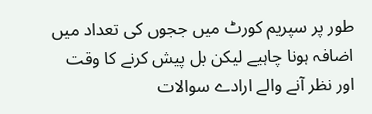طور پر سپریم کورٹ میں ججوں کی تعداد میں اضافہ ہونا چاہیے لیکن بل پیش کرنے کا وقت اور نظر آنے والے ارادے سوالات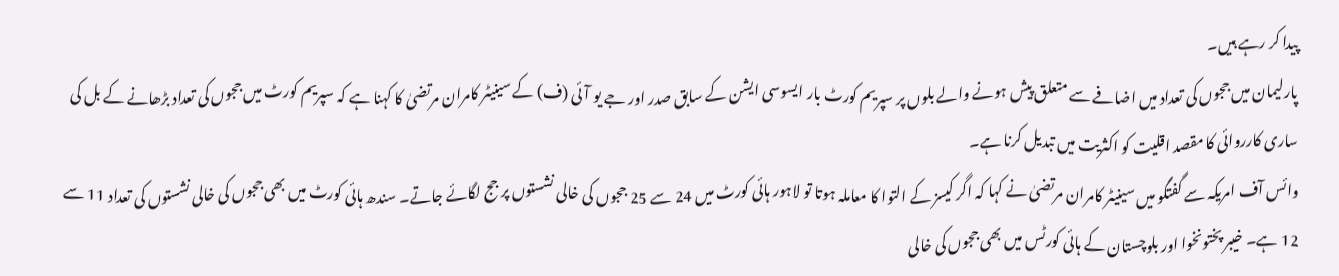پیدا کر رہے ہیں۔
پارلیمان میں ججوں کی تعداد میں اضافے سے متعلق پیش ہونے والے بلوں پر سپریم کورٹ بار ایسوسی ایشن کے سابق صدر اور جے یو آئی (ف) کے سینیٹر کامران مرتضیٰ کا کہنا ہے کہ سپریم کورٹ میں ججوں کی تعداد بڑھانے کے بل کی ساری کارروائی کا مقصد اقلیت کو اکثریت میں تبدیل کرنا ہے۔
وائس آف امریکہ سے گفتگو میں سینیٹر کامران مرتضیٰ نے کہا کہ اگر کیسز کے التوا کا معاملہ ہوتا تو لاہور ہائی کورٹ میں 24 سے 25 ججوں کی خالی نشستوں پر جج لگائے جاتے۔ سندھ ہائی کورٹ میں بھی ججوں کی خالی نشستوں کی تعداد 11 سے 12 ہے۔ خیبر پختونخوا اور بلوچستان کے ہائی کورٹس میں بھی ججوں کی خالی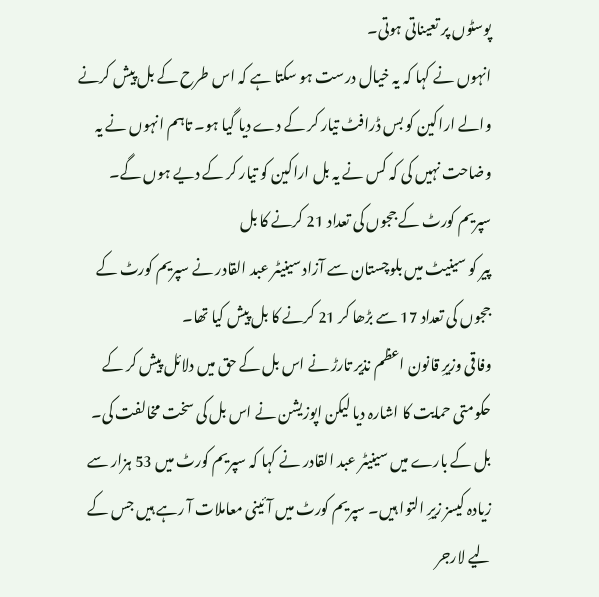پوسٹوں پر تعیناتی ہوتی۔
انہوں نے کہا کہ یہ خیال درست ہو سکتا ہے کہ اس طرح کے بل پیش کرنے والے اراکین کو بس ڈرافٹ تیار کر کے دے دیا گیا ہو۔ تاہم انہوں نے یہ وضاحت نہیں کی کہ کس نے یہ بل اراکین کو تیار کر کے دیے ہوں گے۔
سپریم کورٹ کے ججوں کی تعداد 21 کرنے کا بل
پیر کو سینیٹ میں بلوچستان سے آزاد سینیٹر عبد القادر نے سپریم کورٹ کے ججوں کی تعداد 17 سے بڑھا کر 21 کرنے کا بل پیش کیا تھا۔
وفاقی وزیرِ قانون اعظم نذیر تارڑ نے اس بل کے حق میں دلائل پیش کر کے حکومتی حمایت کا اشارہ دیا لیکن اپوزیشن نے اس بل کی سخت مخالفت کی۔
بل کے بارے میں سینیٹر عبد القادر نے کہا کہ سپریم کورٹ میں 53 ہزار سے زیادہ کیسز زیرِ التوا ہیں۔ سپریم کورٹ میں آئینی معاملات آ رہے ہیں جس کے لیے لارجر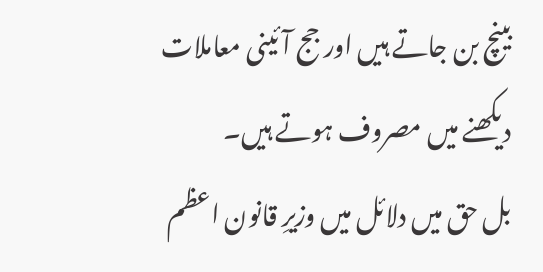بینچ بن جاتے ہیں اور جج آئینی معاملات دیکھنے میں مصروف ہوتے ہیں۔
بل حق میں دلائل میں وزیرِ قانون اعظم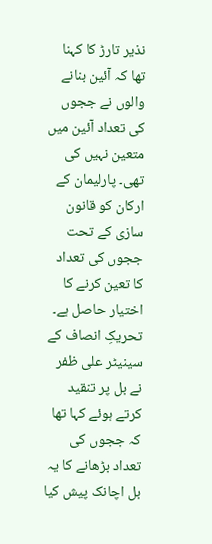نذیر تارڑ کا کہنا تھا کہ آئین بنانے والوں نے ججوں کی تعداد آئین میں متعین نہیں کی تھی۔ پارلیمان کے ارکان کو قانون سازی کے تحت ججوں کی تعداد کا تعین کرنے کا اختیار حاصل ہے۔
تحریکِ انصاف کے سینیٹر علی ظفر نے بل پر تنقید کرتے ہوئے کہا تھا کہ ججوں کی تعداد بڑھانے کا یہ بل اچانک پیش کیا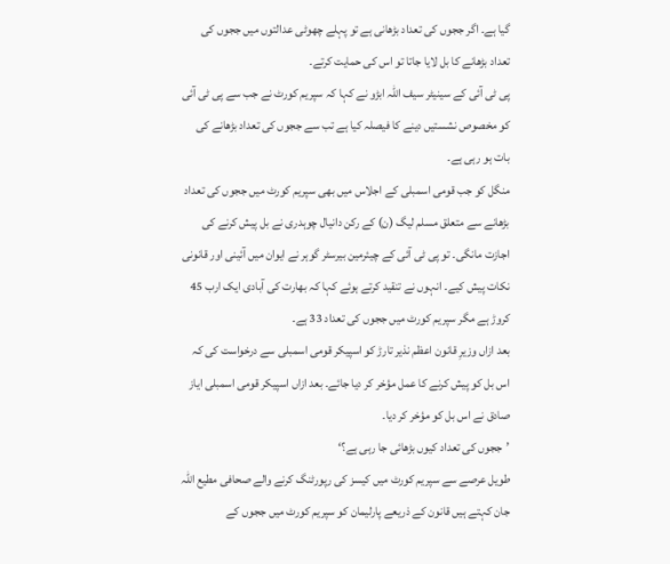گیا ہے۔ اگر ججوں کی تعداد بڑھانی ہے تو پہلے چھوٹی عدالتوں میں ججوں کی تعداد بڑھانے کا بل لایا جاتا تو اس کی حمایت کرتے۔
پی ٹی آئی کے سینیٹر سیف اللہ ابڑو نے کہا کہ سپریم کورٹ نے جب سے پی ٹی آئی کو مخصوص نشستیں دینے کا فیصلہ کیا ہے تب سے ججوں کی تعداد بڑھانے کی بات ہو رہی ہے۔
منگل کو جب قومی اسمبلی کے اجلاس میں بھی سپریم کورٹ میں ججوں کی تعداد بڑھانے سے متعلق مسلم لیگ (ن) کے رکن دانیال چوہدری نے بل پیش کرنے کی اجازت مانگی۔ تو پی ٹی آئی کے چیئرمین بیرسٹر گوہر نے ایوان میں آئینی اور قانونی نکات پیش کیے۔ انہوں نے تنقید کرتے ہوئے کہا کہ بھارت کی آبادی ایک ارب 45 کروڑ ہے مگر سپریم کورٹ میں ججوں کی تعداد 33 ہے۔
بعد ازاں وزیرِ قانون اعظم نذیر تارڑ کو اسپیکر قومی اسمبلی سے درخواست کی کہ اس بل کو پیش کرنے کا عمل مؤخر کر دیا جائے۔ بعد ازاں اسپیکر قومی اسمبلی ایاز صادق نے اس بل کو مؤخر کر دیا۔
’ججوں کی تعداد کیوں بڑھائی جا رہی ہے؟‘
طویل عرصے سے سپریم کورٹ میں کیسز کی رپورٹنگ کرنے والے صحافی مطیع اللہ جان کہتے ہیں قانون کے ذریعے پارلیمان کو سپریم کورٹ میں ججوں کے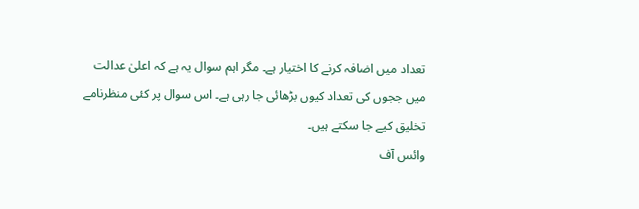تعداد میں اضافہ کرنے کا اختیار ہے۔ مگر اہم سوال یہ ہے کہ اعلیٰ عدالت میں ججوں کی تعداد کیوں بڑھائی جا رہی ہے۔ اس سوال پر کئی منظرنامے تخلیق کیے جا سکتے ہیں۔
وائس آف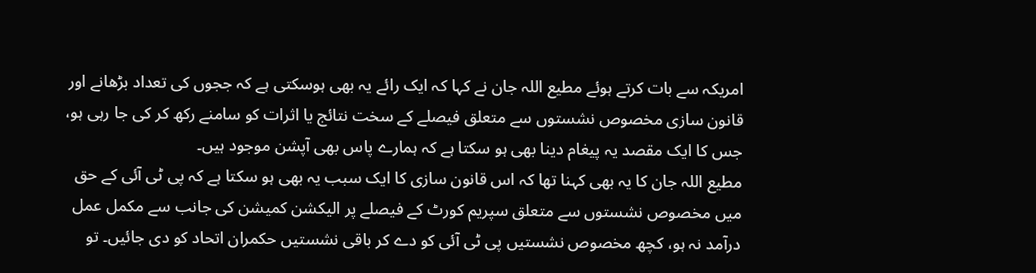امریکہ سے بات کرتے ہوئے مطیع اللہ جان نے کہا کہ ایک رائے یہ بھی ہوسکتی ہے کہ ججوں کی تعداد بڑھانے اور قانون سازی مخصوص نشستوں سے متعلق فیصلے کے سخت نتائج یا اثرات کو سامنے رکھ کر کی جا رہی ہو، جس کا ایک مقصد یہ پیغام دینا بھی ہو سکتا ہے کہ ہمارے پاس بھی آپشن موجود ہیں۔
مطیع اللہ جان کا یہ بھی کہنا تھا کہ اس قانون سازی کا ایک سبب یہ بھی ہو سکتا ہے کہ پی ٹی آئی کے حق میں مخصوص نشستوں سے متعلق سپریم کورٹ کے فیصلے پر الیکشن کمیشن کی جانب سے مکمل عمل درآمد نہ ہو، کچھ مخصوص نشستیں پی ٹی آئی کو دے کر باقی نشستیں حکمران اتحاد کو دی جائیں۔ تو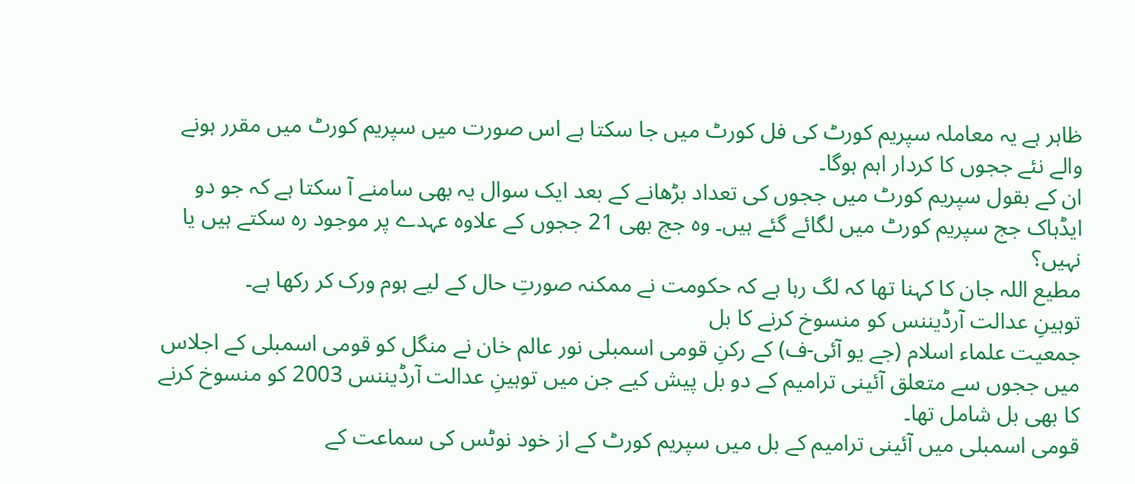ظاہر ہے یہ معاملہ سپریم کورٹ کی فل کورٹ میں جا سکتا ہے اس صورت میں سپریم کورٹ میں مقرر ہونے والے نئے ججوں کا کردار اہم ہوگا۔
ان کے بقول سپریم کورٹ میں ججوں کی تعداد بڑھانے کے بعد ایک سوال یہ بھی سامنے آ سکتا ہے کہ جو دو ایڈہاک جج سپریم کورٹ میں لگائے گئے ہیں۔ وہ جج بھی 21 ججوں کے علاوہ عہدے پر موجود رہ سکتے ہیں یا نہیں؟
مطیع اللہ جان کا کہنا تھا کہ لگ رہا ہے کہ حکومت نے ممکنہ صورتِ حال کے لیے ہوم ورک کر رکھا ہے۔
توہینِ عدالت آرڈیننس کو منسوخ کرنے کا بل
جمعیت علماء اسلام (جے یو آئی-ف) کے رکنِ قومی اسمبلی نور عالم خان نے منگل کو قومی اسمبلی کے اجلاس میں ججوں سے متعلق آئینی ترامیم کے دو بل پیش کیے جن میں توہینِ عدالت آرڈیننس 2003 کو منسوخ کرنے کا بھی بل شامل تھا۔
قومی اسمبلی میں آئینی ترامیم کے بل میں سپریم کورٹ کے از خود نوٹس کی سماعت کے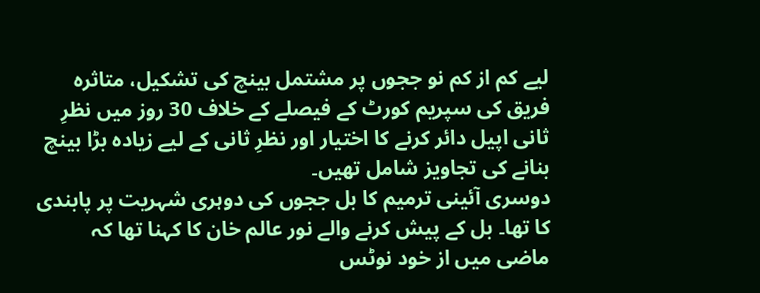لیے کم از کم نو ججوں پر مشتمل بینچ کی تشکیل، متاثرہ فریق کی سپریم کورٹ کے فیصلے کے خلاف 30 روز میں نظرِ ثانی اپیل دائر کرنے کا اختیار اور نظرِ ثانی کے لیے زیادہ بڑا بینچ بنانے کی تجاویز شامل تھیں۔
دوسری آئینی ترمیم کا بل ججوں کی دوہری شہریت پر پابندی کا تھا۔ بل کے پیش کرنے والے نور عالم خان کا کہنا تھا کہ ماضی میں از خود نوٹس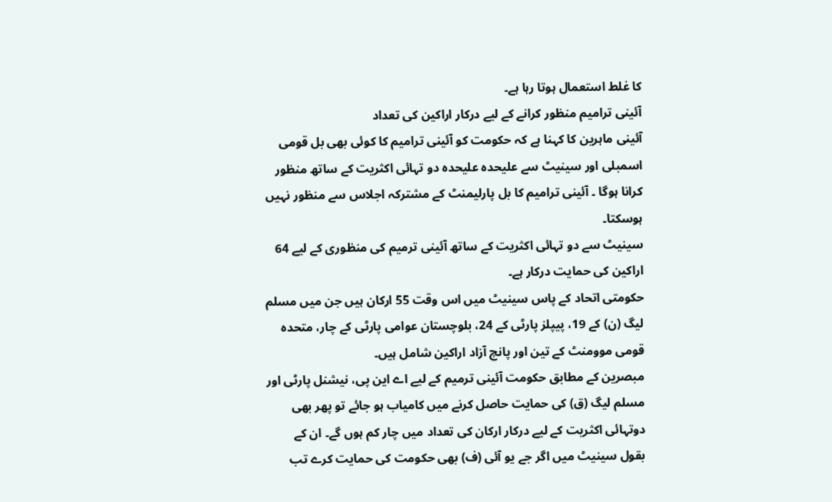کا غلط استعمال ہوتا رہا ہے۔
آئینی ترامیم منظور کرانے کے لیے درکار اراکین کی تعداد
آئینی ماہرین کا کہنا ہے کہ حکومت کو آئینی ترامیم کا کوئی بھی بل قومی اسمبلی اور سینیٹ سے علیحدہ علیحدہ دو تہائی اکثریت کے ساتھ منظور کرانا ہوگا ۔ آئینی ترامیم کا بل پارلیمنٹ کے مشترکہ اجلاس سے منظور نہیں ہوسکتا۔
سینیٹ سے دو تہائی اکثریت کے ساتھ آئینی ترمیم کی منظوری کے لیے 64 اراکین کی حمایت درکار ہے۔
حکومتی اتحاد کے پاس سینیٹ میں اس وقت 55 ارکان ہیں جن میں مسلم لیگ (ن) کے 19، پیپلز پارٹی کے 24، بلوچستان عوامی پارٹی کے چار، متحدہ قومی موومنٹ کے تین اور پانچ آزاد اراکین شامل ہیں۔
مبصرین کے مطابق حکومت آئینی ترمیم کے لیے اے این پی، نیشنل پارٹی اور مسلم لیگ (ق) کی حمایت حاصل کرنے میں کامیاب ہو جائے تو پھر بھی دوتہائی اکثریت کے لیے درکار ارکان کی تعداد میں چار کم ہوں گے۔ ان کے بقول سینیٹ میں اگر جے یو آئی (ف) بھی حکومت کی حمایت کرے تب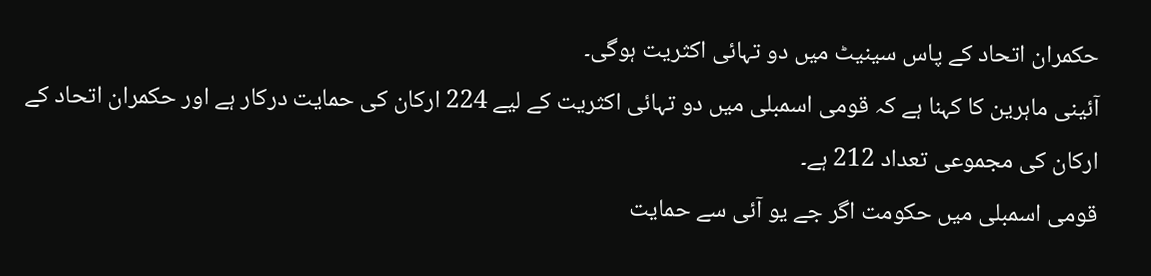حکمران اتحاد کے پاس سینیٹ میں دو تہائی اکثریت ہوگی۔
آئینی ماہرین کا کہنا ہے کہ قومی اسمبلی میں دو تہائی اکثریت کے لیے 224 ارکان کی حمایت درکار ہے اور حکمران اتحاد کے ارکان کی مجموعی تعداد 212 ہے۔
قومی اسمبلی میں حکومت اگر جے یو آئی سے حمایت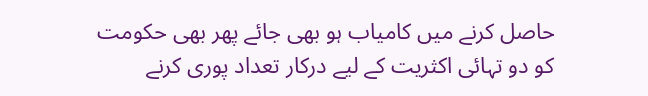حاصل کرنے میں کامیاب ہو بھی جائے پھر بھی حکومت کو دو تہائی اکثریت کے لیے درکار تعداد پوری کرنے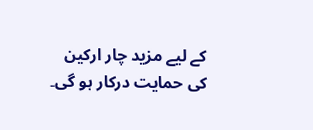کے لیے مزید چار ارکین کی حمایت درکار ہو گی۔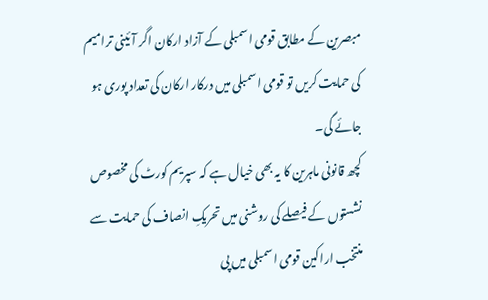مبصرین کے مطابق قومی اسمبلی کے آزاد ارکان اگر آئینی ترامیم کی حمایت کریں تو قومی اسمبلی میں درکار ارکان کی تعداد پوری ہو جائے گی۔
کچھ قانونی ماہرین کا یہ بھی خیال ہے کہ سپریم کورٹ کی مخصوص نشستوں کے فیصلے کی روشنی میں تحریکِ انصاف کی حمایت سے منتخب اراکین قومی اسمبلی میں پی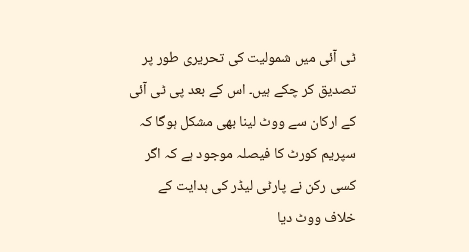ٹی آئی میں شمولیت کی تحریری طور پر تصدیق کر چکے ہیں۔ اس کے بعد پی ٹی آئی کے ارکان سے ووٹ لینا بھی مشکل ہوگا کہ سپریم کورٹ کا فیصلہ موجود ہے کہ اگر کسی رکن نے پارٹی لیڈر کی ہدایت کے خلاف ووٹ دیا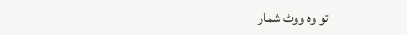تو وہ ووٹ شمار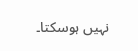نہیں ہوسکتا۔